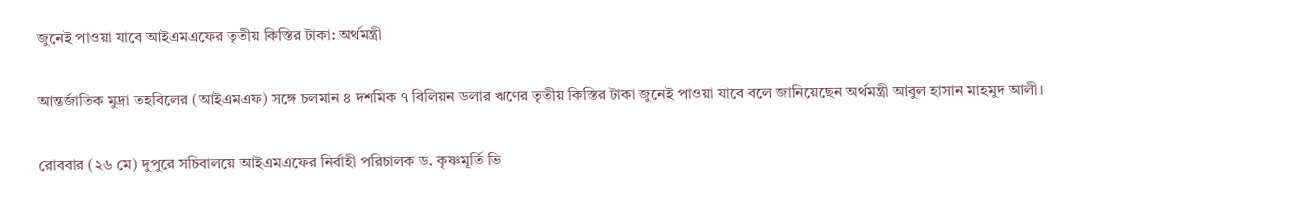জুনেই পাওয়া যাবে আইএমএফের তৃতীয় কিস্তির টাকা: অর্থমন্ত্রী

আন্তর্জাতিক মুদ্রা তহবিলের (আইএমএফ) সঙ্গে চলমান ৪ দশমিক ৭ বিলিয়ন ডলার ঋণের তৃতীয় কিস্তির টাকা জুনেই পাওয়া যাবে বলে জানিয়েছেন অর্থমন্ত্রী আবুল হাসান মাহমুদ আলী।

রোববার (২৬ মে) দুপুরে সচিবালয়ে আইএমএফের নির্বাহী পরিচালক ড. কৃষ্ণমূর্তি ভি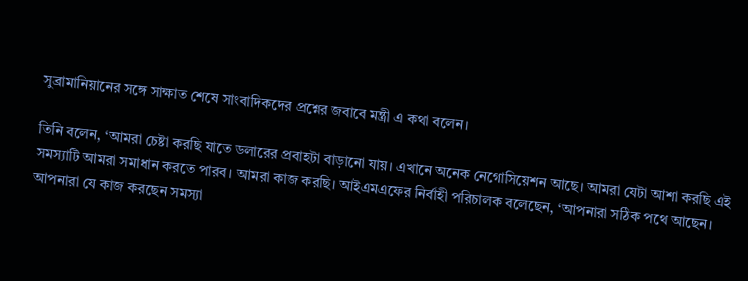সুব্রামানিয়ানের সঙ্গে সাক্ষাত শেষে সাংবাদিকদের প্রশ্নের জবাবে মন্ত্রী এ কথা বলেন।

তিনি বলেন, ‘আমরা চেষ্টা করছি যাতে ডলারের প্রবাহটা বাড়ানো যায়। এখানে অনেক নেগোসিয়েশন আছে। আমরা যেটা আশা করছি এই সমস্যাটি আমরা সমাধান করতে পারব। আমরা কাজ করছি। আইএমএফের নির্বাহী পরিচালক বলেছেন, ‘আপনারা সঠিক পথে আছেন। আপনারা যে কাজ করছেন সমস্যা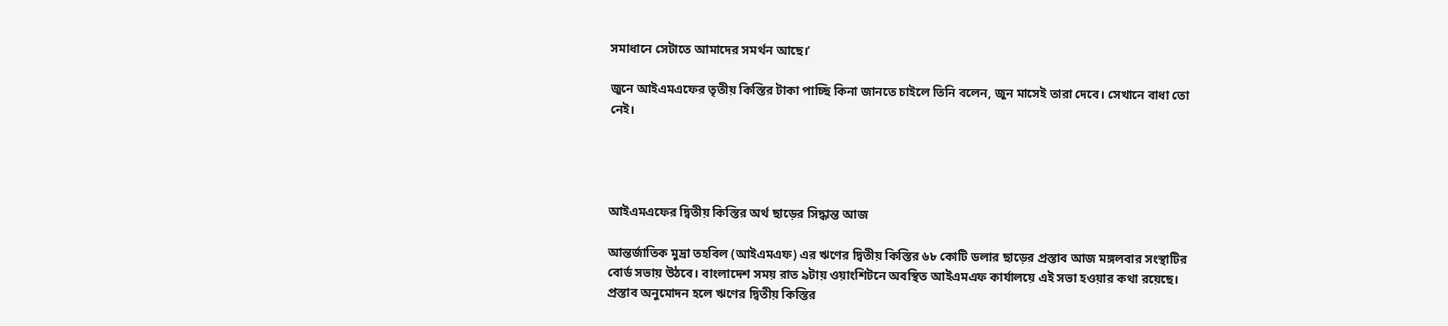সমাধানে সেটাতে আমাদের সমর্থন আছে।’

জুনে আইএমএফের তৃতীয় কিস্তির টাকা পাচ্ছি কিনা জানতে চাইলে তিনি বলেন, জুন মাসেই তারা দেবে। সেখানে বাধা তো নেই।




আইএমএফের দ্বিতীয় কিস্তির অর্থ ছাড়ের সিদ্ধান্ত আজ

আন্তর্জাতিক মুদ্রা তহবিল (আইএমএফ) এর ঋণের দ্বিতীয় কিস্তির ৬৮ কোটি ডলার ছাড়ের প্রস্তাব আজ মঙ্গলবার সংস্থাটির বোর্ড সভায় উঠবে। বাংলাদেশ সময় রাত ৯টায় ওয়াংশিটনে অবস্থিত আইএমএফ কার্যালয়ে এই সভা হওয়ার কথা রয়েছে। প্রস্তাব অনুমোদন হলে ঋণের দ্বিতীয় কিস্তির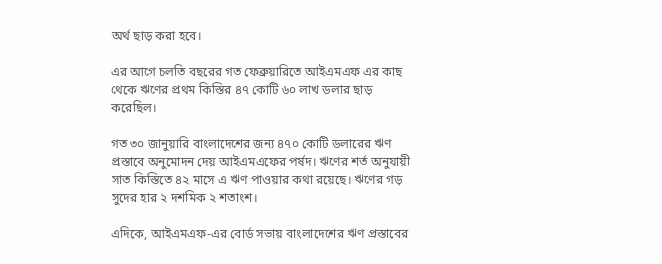অর্থ ছাড় করা হবে।

এর আগে চলতি বছরের গত ফেব্রুয়ারিতে আইএমএফ এর কাছ থেকে ঋণের প্রথম কিস্তির ৪৭ কোটি ৬০ লাখ ডলার ছাড় করেছিল।

গত ৩০ জানুয়ারি বাংলাদেশের জন্য ৪৭০ কোটি ডলারের ঋণ প্রস্তাবে অনুমোদন দেয় আইএমএফের পর্ষদ। ঋণের শর্ত অনুযায়ী সাত কিস্তিতে ৪২ মাসে এ ঋণ পাওয়ার কথা রয়েছে। ঋণের গড় সুদের হার ২ দশমিক ২ শতাংশ।

এদিকে, আইএমএফ-এর বোর্ড সভায় বাংলাদেশের ঋণ প্রস্তাবের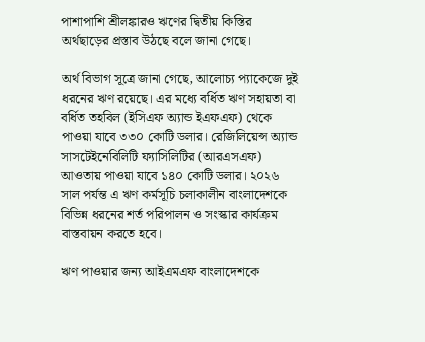পাশাপাশি শ্রীলঙ্কারও ঋণের দ্বিতীয় কিস্তির অর্থছাড়ের প্রস্তাব উঠছে বলে জানা গেছে।

অর্থ বিভাগ সূত্রে জানা গেছে, আলোচ্য প্যাকেজে দুই ধরনের ঋণ রয়েছে। এর মধ্যে বর্ধিত ঋণ সহায়তা বা বর্ধিত তহবিল (ইসিএফ অ্যান্ড ইএফএফ) থেকে পাওয়া যাবে ৩৩০ কোটি ডলার। রেজিলিয়েন্স অ্যান্ড সাসটেইনেবিলিটি ফ্যাসিলিটির (আরএসএফ) আওতায় পাওয়া যাবে ১৪০ কোটি ডলার। ২০২৬ সাল পর্যন্ত এ ঋণ কর্মসূচি চলাকালীন বাংলাদেশকে বিভিন্ন ধরনের শর্ত পরিপালন ও সংস্কার কার্যক্রম বাস্তবায়ন করতে হবে।

ঋণ পাওয়ার জন্য আইএমএফ বাংলাদেশকে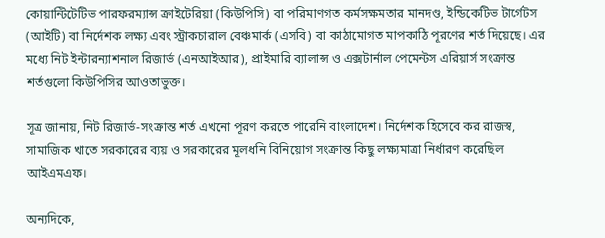কোয়ান্টিটেটিভ পারফরম্যান্স ক্রাইটেরিয়া (কিউপিসি) বা পরিমাণগত কর্মসক্ষমতার মানদণ্ড, ইন্ডিকেটিভ টার্গেটস (আইটি) বা নির্দেশক লক্ষ্য এবং স্ট্রাকচারাল বেঞ্চমার্ক (এসবি) বা কাঠামোগত মাপকাঠি পূরণের শর্ত দিয়েছে। এর মধ্যে নিট ইন্টারন্যাশনাল রিজার্ভ (এনআইআর), প্রাইমারি ব্যালান্স ও এক্সটার্নাল পেমেন্টস এরিয়ার্স সংক্রান্ত শর্তগুলো কিউপিসির আওতাভুক্ত।

সূত্র জানায়, নিট রিজার্ভ-সংক্রান্ত শর্ত এখনো পূরণ করতে পারেনি বাংলাদেশ। নির্দেশক হিসেবে কর রাজস্ব, সামাজিক খাতে সরকারের ব্যয় ও সরকারের মূলধনি বিনিয়োগ সংক্রান্ত কিছু লক্ষ্যমাত্রা নির্ধারণ করেছিল আইএমএফ।

অন্যদিকে,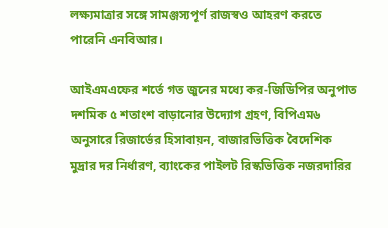লক্ষ্যমাত্রার সঙ্গে সামঞ্জস্যপূর্ণ রাজস্বও আহরণ করতে পারেনি এনবিআর।

আইএমএফের শর্তে গত জুনের মধ্যে কর-জিডিপির অনুপাত দশমিক ৫ শতাংশ বাড়ানোর উদ্যোগ গ্রহণ, বিপিএম৬ অনুসারে রিজার্ভের হিসাবায়ন, বাজারভিত্তিক বৈদেশিক মুদ্রার দর নির্ধারণ, ব্যাংকের পাইলট রিস্কভিত্তিক নজরদারির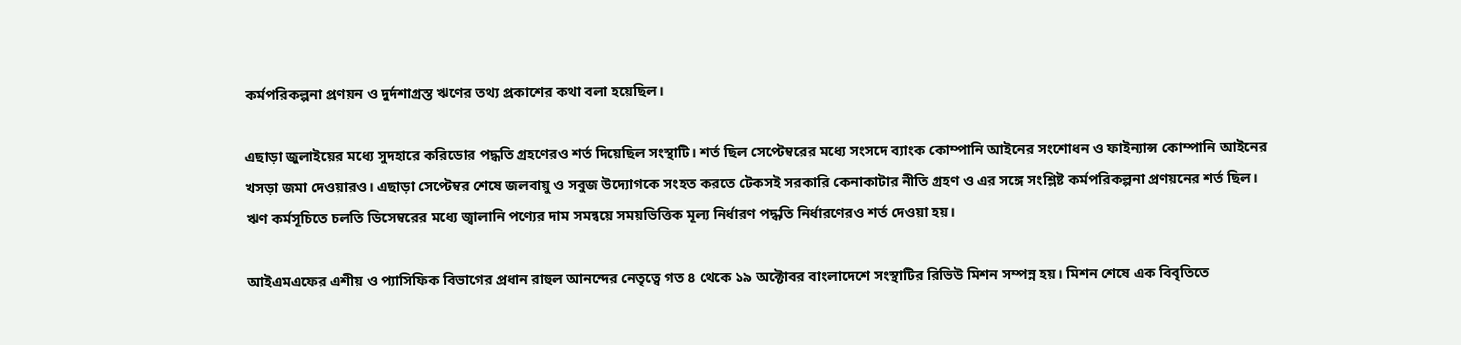কর্মপরিকল্পনা প্রণয়ন ও দুর্দশাগ্রস্ত ঋণের তথ্য প্রকাশের কথা বলা হয়েছিল।

এছাড়া জুলাইয়ের মধ্যে সুদহারে করিডোর পদ্ধতি গ্রহণেরও শর্ত দিয়েছিল সংস্থাটি। শর্ত ছিল সেপ্টেম্বরের মধ্যে সংসদে ব্যাংক কোম্পানি আইনের সংশোধন ও ফাইন্যান্স কোম্পানি আইনের খসড়া জমা দেওয়ারও। এছাড়া সেপ্টেম্বর শেষে জলবায়ু ও সবুজ উদ্যোগকে সংহত করতে টেকসই সরকারি কেনাকাটার নীতি গ্রহণ ও এর সঙ্গে সংশ্লিষ্ট কর্মপরিকল্পনা প্রণয়নের শর্ত ছিল। ঋণ কর্মসূচিতে চলতি ডিসেম্বরের মধ্যে জ্বালানি পণ্যের দাম সমন্বয়ে সময়ভিত্তিক মূল্য নির্ধারণ পদ্ধতি নির্ধারণেরও শর্ত দেওয়া হয়।

আইএমএফের এশীয় ও প্যাসিফিক বিভাগের প্রধান রাহুল আনন্দের নেতৃত্বে গত ৪ থেকে ১৯ অক্টোবর বাংলাদেশে সংস্থাটির রিভিউ মিশন সম্পন্ন হয়। মিশন শেষে এক বিবৃতিতে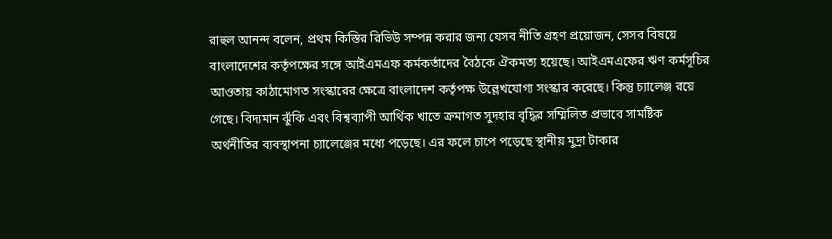রাহুল আনন্দ বলেন, প্রথম কিস্তির রিভিউ সম্পন্ন করার জন্য যেসব নীতি গ্রহণ প্রয়োজন, সেসব বিষয়ে বাংলাদেশের কর্তৃপক্ষের সঙ্গে আইএমএফ কর্মকর্তাদের বৈঠকে ঐকমত্য হয়েছে। আইএমএফের ঋণ কর্মসূচির আওতায় কাঠামোগত সংস্কারের ক্ষেত্রে বাংলাদেশ কর্তৃপক্ষ উল্লেখযোগ্য সংস্কার করেছে। কিন্তু চ্যালেঞ্জ রয়ে গেছে। বিদ্যমান ঝুঁকি এবং বিশ্বব্যাপী আর্থিক খাতে ক্রমাগত সুদহার বৃদ্ধির সম্মিলিত প্রভাবে সামষ্টিক অর্থনীতির ব্যবস্থাপনা চ্যালেঞ্জের মধ্যে পড়েছে। এর ফলে চাপে পড়েছে স্থানীয় মুদ্রা টাকার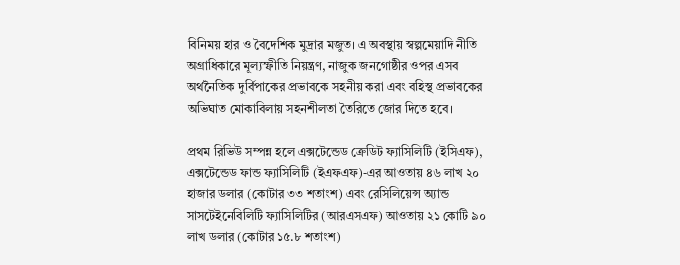বিনিময় হার ও বৈদেশিক মুদ্রার মজুত। এ অবস্থায় স্বল্পমেয়াদি নীতি অগ্রাধিকারে মূল্যস্ফীতি নিয়ন্ত্রণ, নাজুক জনগোষ্ঠীর ওপর এসব অর্থনৈতিক দুর্বিপাকের প্রভাবকে সহনীয় করা এবং বহিস্থ প্রভাবকের অভিঘাত মোকাবিলায় সহনশীলতা তৈরিতে জোর দিতে হবে।

প্রথম রিভিউ সম্পন্ন হলে এক্সটেন্ডেড ক্রেডিট ফ্যাসিলিটি (ইসিএফ), এক্সটেন্ডেড ফান্ড ফ্যাসিলিটি (ইএফএফ)-এর আওতায় ৪৬ লাখ ২০ হাজার ডলার (কোটার ৩৩ শতাংশ) এবং রেসিলিয়েন্স অ্যান্ড সাসটেইনেবিলিটি ফ্যাসিলিটির (আরএসএফ) আওতায় ২১ কোটি ৯০ লাখ ডলার (কোটার ১৫.৮ শতাংশ)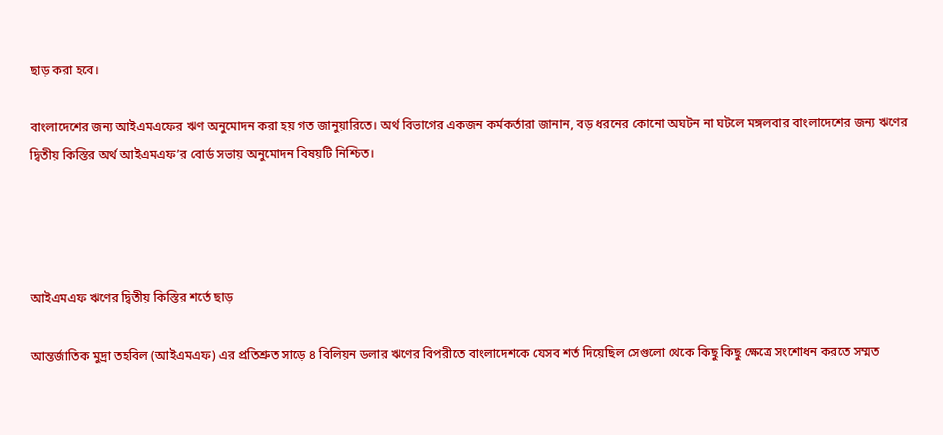ছাড় করা হবে।

বাংলাদেশের জন্য আইএমএফের ঋণ অনুমোদন করা হয় গত জানুয়ারিতে। অর্থ বিভাগের একজন কর্মকর্তারা জানান, বড় ধরনের কোনো অঘটন না ঘটলে মঙ্গলবার বাংলাদেশের জন্য ঋণের দ্বিতীয় কিস্তির অর্থ আইএমএফ’র বোর্ড সভায় অনুমোদন বিষয়টি নিশ্চিত।




আইএমএফ ঋণের দ্বিতীয় কিস্তির শর্তে ছাড়

আন্তর্জাতিক মুদ্রা তহবিল (আইএমএফ) এর প্রতিশ্রুত সাড়ে ৪ বিলিয়ন ডলার ঋণের বিপরীতে বাংলাদেশকে যেসব শর্ত দিয়েছিল সেগুলো থেকে কিছু কিছু ক্ষেত্রে সংশোধন করতে সম্মত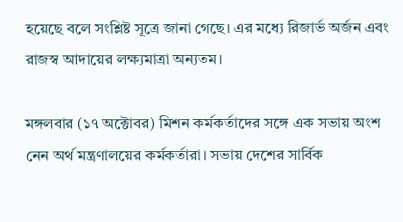হয়েছে বলে সংশ্লিষ্ট সূত্রে জানা গেছে। এর মধ্যে রিজার্ভ অর্জন এবং রাজস্ব আদায়ের লক্ষ্যমাত্রা অন্যতম।

মঙ্গলবার (১৭ অক্টোবর) মিশন কর্মকর্তাদের সঙ্গে এক সভায় অংশ নেন অর্থ মন্ত্রণালয়ের কর্মকর্তারা। সভায় দেশের সার্বিক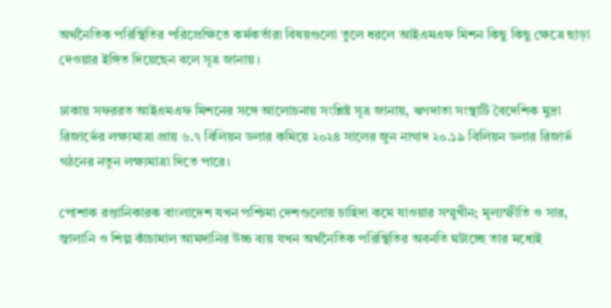অর্থনৈতিক পরিস্থিতির পরিপ্রেক্ষিতে কর্মকর্তারা বিষয়গুলো তুলে ধরলে আইএমএফ মিশন কিছু কিছু ক্ষেত্রে ছাড়া দেওয়ার ইঙ্গিত দিয়েছেন বলে সূত্র জানায়।

ঢাকায় সফররত আইএমএফ মিশনের সঙ্গে আলোচনায় সংশ্লিষ্ট সূত্র জানায়, ঋণদাতা সংস্থাটি বৈদেশিক মুদ্রা রিজার্ভের লক্ষ্যমাত্রা প্রায় ৬.৭ বিলিয়ন ডলার কমিয়ে ২০২৪ সালের জুন নাগাদ ২০.১৯ বিলিয়ন ডলার রিজার্ভ গঠনের নতুন লক্ষ্যমাত্রা দিতে পারে।

পোশাক রপ্তানিকারক বাংলাদেশ যখন পশ্চিমা দেশগুলোয় চাহিদা কমে যাওয়ার সম্মুখীন; মূল্যস্ফীতি ও সার, জ্বালানি ও শিল্প কাঁচামাল আমদানির উচ্চ ব্যয় যখন অর্থনৈতিক পরিস্থিতির অবনতি ঘটাচ্ছে তার মধ্যেই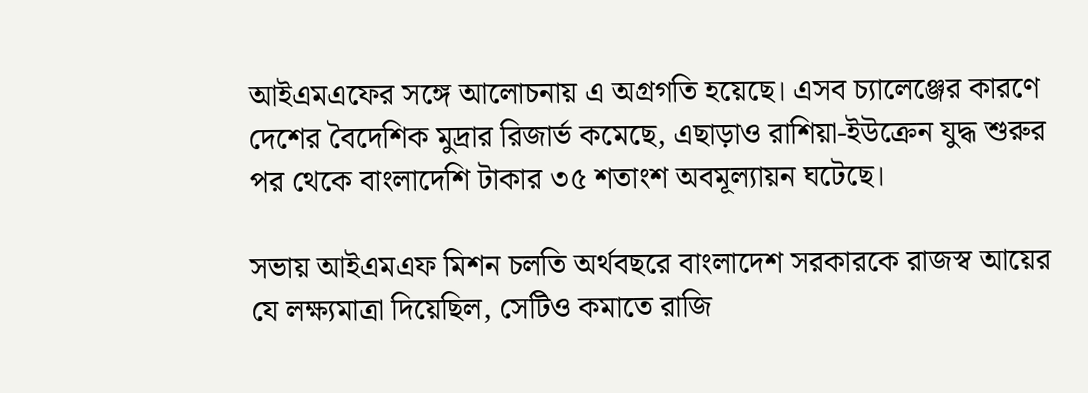আইএমএফের সঙ্গে আলোচনায় এ অগ্রগতি হয়েছে। এসব চ্যালেঞ্জের কারণে দেশের বৈদেশিক মুদ্রার রিজার্ভ কমেছে, এছাড়াও রাশিয়া-ইউক্রেন যুদ্ধ শুরুর পর থেকে বাংলাদেশি টাকার ৩৫ শতাংশ অবমূল্যায়ন ঘটেছে।

সভায় আইএমএফ মিশন চলতি অর্থবছরে বাংলাদেশ সরকারকে রাজস্ব আয়ের যে লক্ষ্যমাত্রা দিয়েছিল, সেটিও কমাতে রাজি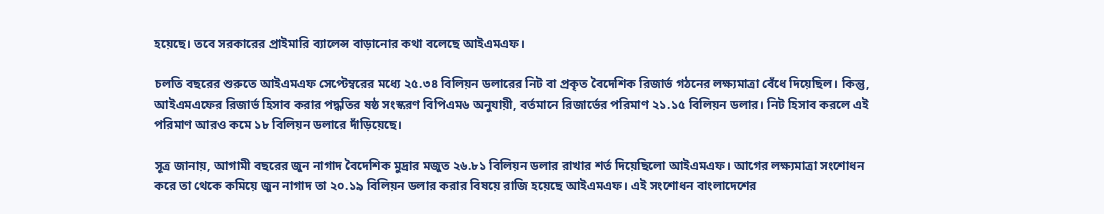হয়েছে। তবে সরকারের প্রাইমারি ব্যালেন্স বাড়ানোর কথা বলেছে আইএমএফ।

চলতি বছরের শুরুতে আইএমএফ সেপ্টেম্বরের মধ্যে ২৫.৩৪ বিলিয়ন ডলারের নিট বা প্রকৃত বৈদেশিক রিজার্ভ গঠনের লক্ষ্যমাত্রা বেঁধে দিয়েছিল। কিন্তু, আইএমএফের রিজার্ভ হিসাব করার পদ্ধতির ষষ্ঠ সংস্করণ বিপিএম৬ অনুযায়ী, বর্তমানে রিজার্ভের পরিমাণ ২১.১৫ বিলিয়ন ডলার। নিট হিসাব করলে এই পরিমাণ আরও কমে ১৮ বিলিয়ন ডলারে দাঁড়িয়েছে।

সূত্র জানায়, আগামী বছরের জুন নাগাদ বৈদেশিক মুদ্রার মজুত ২৬.৮১ বিলিয়ন ডলার রাখার শর্ত দিয়েছিলো আইএমএফ। আগের লক্ষ্যমাত্রা সংশোধন করে তা থেকে কমিয়ে জুন নাগাদ তা ২০.১৯ বিলিয়ন ডলার করার বিষয়ে রাজি হয়েছে আইএমএফ। এই সংশোধন বাংলাদেশের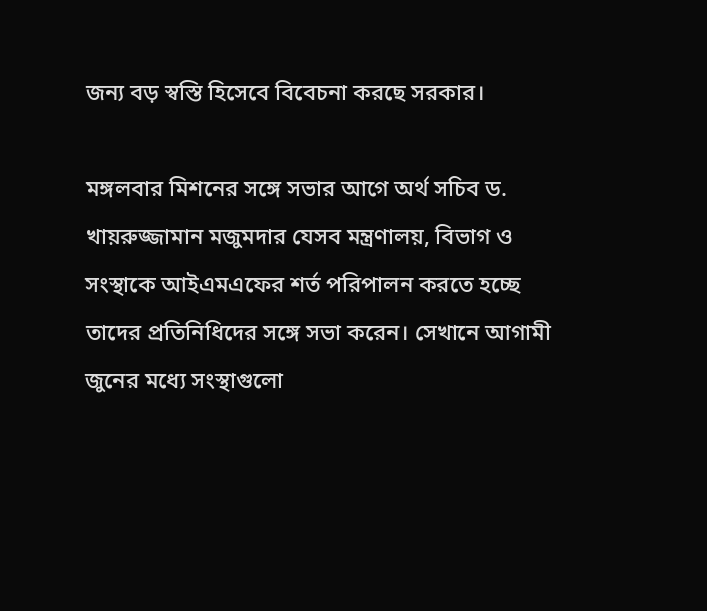জন্য বড় স্বস্তি হিসেবে বিবেচনা করছে সরকার।

মঙ্গলবার মিশনের সঙ্গে সভার আগে অর্থ সচিব ড. খায়রুজ্জামান মজুমদার যেসব মন্ত্রণালয়, বিভাগ ও সংস্থাকে আইএমএফের শর্ত পরিপালন করতে হচ্ছে তাদের প্রতিনিধিদের সঙ্গে সভা করেন। সেখানে আগামী জুনের মধ্যে সংস্থাগুলো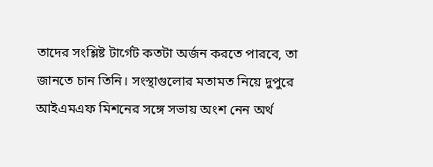তাদের সংশ্লিষ্ট টার্গেট কতটা অর্জন করতে পারবে, তা জানতে চান তিনি। সংস্থাগুলোর মতামত নিয়ে দুপুরে আইএমএফ মিশনের সঙ্গে সভায় অংশ নেন অর্থ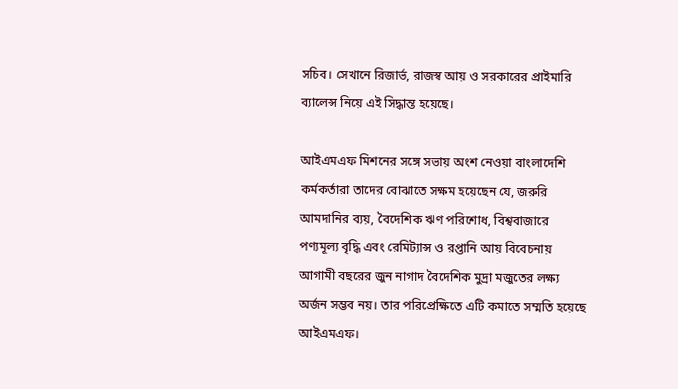সচিব। সেখানে রিজার্ভ, রাজস্ব আয় ও সরকারের প্রাইমারি ব্যালেন্স নিয়ে এই সিদ্ধান্ত হয়েছে।

আইএমএফ মিশনের সঙ্গে সভায় অংশ নেওয়া বাংলাদেশি কর্মকর্তারা তাদের বোঝাতে সক্ষম হয়েছেন যে, জরুরি আমদানির ব্যয়, বৈদেশিক ঋণ পরিশোধ, বিশ্ববাজারে পণ্যমূল্য বৃদ্ধি এবং রেমিট্যান্স ও রপ্তানি আয় বিবেচনায় আগামী বছরের জুন নাগাদ বৈদেশিক মুদ্রা মজুতের লক্ষ্য অর্জন সম্ভব নয়। তার পরিপ্রেক্ষিতে এটি কমাতে সম্মতি হয়েছে আইএমএফ।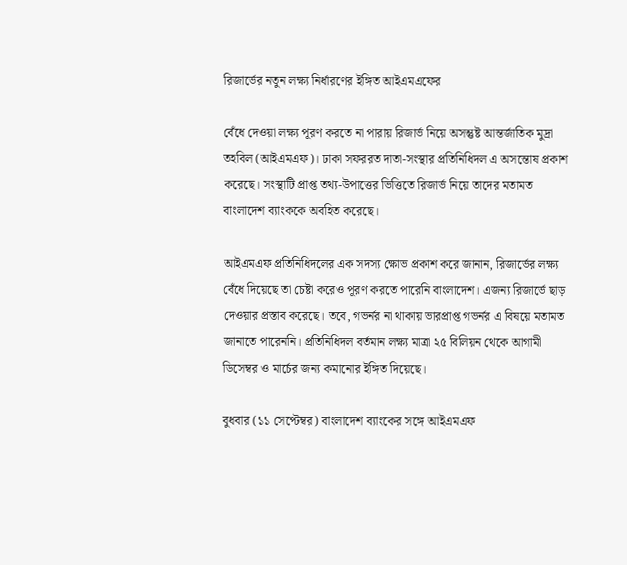রিজার্ভের নতুন লক্ষ্য নির্ধারণের ইঙ্গিত আইএমএফের

বেঁধে দেওয়া লক্ষ্য পূরণ করতে না পারায় রিজার্ভ নিয়ে অসন্তুষ্ট আন্তর্জাতিক মুদ্রা তহবিল (আইএমএফ)। ঢাকা সফররত দাতা-সংস্থার প্রতিনিধিদল এ অসন্তোষ প্রকাশ করেছে। সংস্থাটি প্রাপ্ত তথ্য-উপাত্তের ভিত্তিতে রিজার্ভ নিয়ে তাদের মতামত বাংলাদেশ ব্যাংককে অবহিত করেছে।

আইএমএফ প্রতিনিধিদলের এক সদস্য ক্ষোভ প্রকাশ করে জানান, রিজার্ভের লক্ষ্য বেঁধে দিয়েছে তা চেষ্টা করেও পূরণ করতে পারেনি বাংলাদেশ। এজন্য রিজার্ভে ছাড় দেওয়ার প্রস্তাব করেছে। তবে, গভর্নর না থাকায় ভারপ্রাপ্ত গভর্নর এ বিষয়ে মতামত জানাতে পারেননি। প্রতিনিধিদল বর্তমান লক্ষ্য মাত্রা ২৫ বিলিয়ন থেকে আগামী ডিসেম্বর ও মার্চের জন্য কমানোর ইঙ্গিত দিয়েছে।

বুধবার (১১ সেপ্টেম্বর) বাংলাদেশ ব্যাংকের সঙ্গে আইএমএফ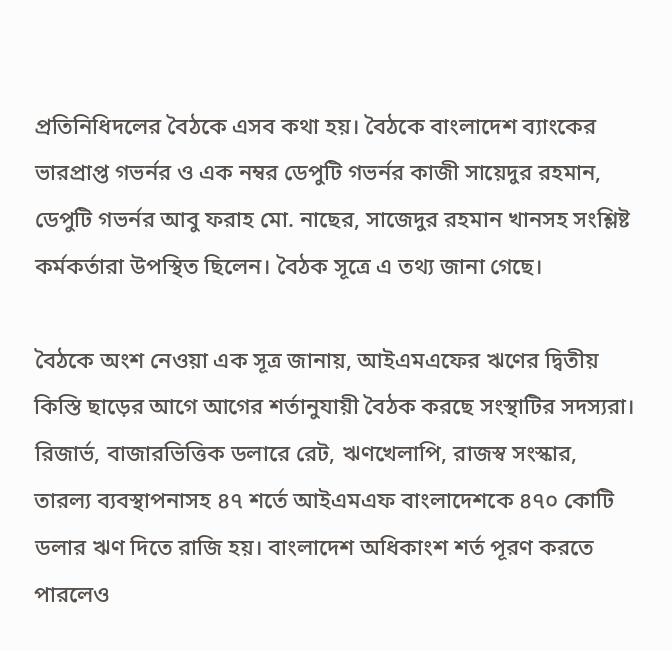প্রতিনিধিদলের বৈঠকে এসব কথা হয়। বৈঠকে বাংলাদেশ ব্যাংকের ভারপ্রাপ্ত গভর্নর ও এক নম্বর ডেপুটি গভর্নর কাজী সায়েদুর রহমান, ডেপুটি গভর্নর আবু ফরাহ মো. নাছের, সাজেদুর রহমান খানসহ সংশ্লিষ্ট কর্মকর্তারা উপস্থিত ছিলেন। বৈঠক সূত্রে এ তথ্য জানা গেছে।

বৈঠকে অংশ নেওয়া এক সূত্র জানায়, আইএমএফের ঋণের দ্বিতীয় কিস্তি ছাড়ের আগে আগের শর্তানুযায়ী বৈঠক করছে সংস্থাটির সদস্যরা। রিজার্ভ, বাজারভিত্তিক ডলারে রেট, ঋণখেলাপি, রাজস্ব সংস্কার, তারল্য ব্যবস্থাপনাসহ ৪৭ শর্তে আইএমএফ বাংলাদেশকে ৪৭০ কোটি ডলার ঋণ দিতে রাজি হয়। বাংলাদেশ অধিকাংশ শর্ত পূরণ করতে পারলেও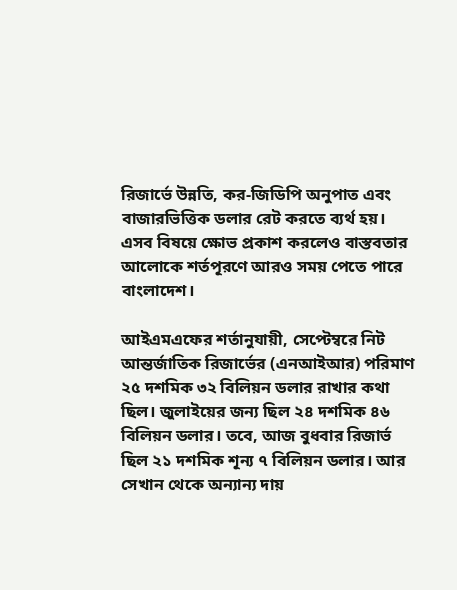রিজার্ভে উন্নতি, কর-জিডিপি অনুপাত এবং বাজারভিত্তিক ডলার রেট করতে ব্যর্থ হয়। এসব বিষয়ে ক্ষোভ প্রকাশ করলেও বাস্তবতার আলোকে শর্তপূরণে আরও সময় পেতে পারে বাংলাদেশ।

আইএমএফের শর্তানুযায়ী, সেপ্টেম্বরে নিট আন্তর্জাতিক রিজার্ভের (এনআইআর) পরিমাণ ২৫ দশমিক ৩২ বিলিয়ন ডলার রাখার কথা ছিল। জুলাইয়ের জন্য ছিল ২৪ দশমিক ৪৬ বিলিয়ন ডলার। তবে, আজ বুধবার রিজার্ভ ছিল ২১ দশমিক শূন্য ৭ বিলিয়ন ডলার। আর সেখান থেকে অন্যান্য দায়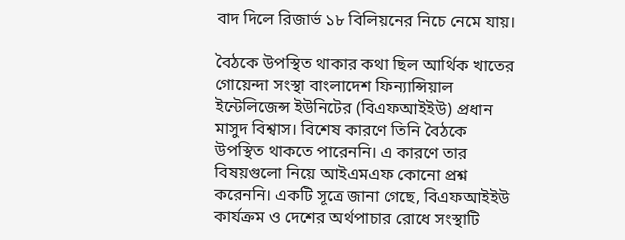বাদ দিলে রিজার্ভ ১৮ বিলিয়নের নিচে নেমে যায়।

বৈঠকে উপস্থিত থাকার কথা ছিল আর্থিক খাতের গোয়েন্দা সংস্থা বাংলাদেশ ফিন্যান্সিয়াল ইন্টেলিজেন্স ইউনিটের (বিএফআইইউ) প্রধান মাসুদ বিশ্বাস। বিশেষ কারণে তিনি বৈঠকে উপস্থিত থাকতে পারেননি। এ কারণে তার বিষয়গুলো নিয়ে আইএমএফ কোনো প্রশ্ন করেননি। একটি সূত্রে জানা গেছে, বিএফআইইউ কার্যক্রম ও দেশের অর্থপাচার রোধে সংস্থাটি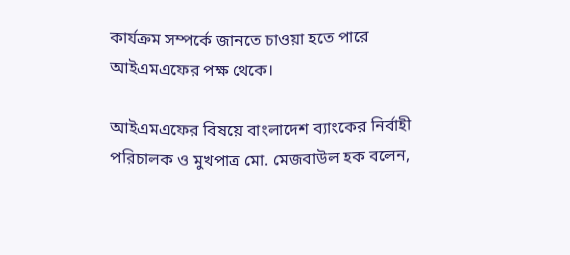কার্যক্রম সম্পর্কে জানতে চাওয়া হতে পারে আইএমএফের পক্ষ থেকে।

আইএমএফের বিষয়ে বাংলাদেশ ব্যাংকের নির্বাহী পরিচালক ও মুখপাত্র মো. মেজবাউল হক বলেন,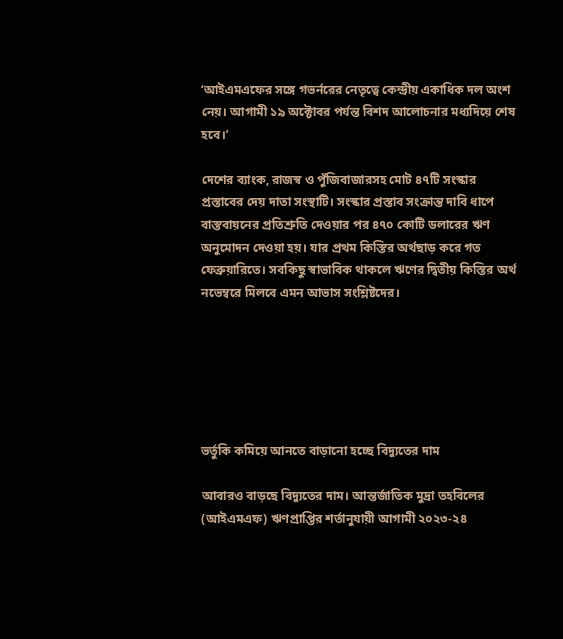‘আইএমএফের সঙ্গে গভর্নরের নেতৃত্বে কেন্দ্রীয় একাধিক দল অংশ নেয়। আগামী ১৯ অক্টোবর পর্যন্ত বিশদ আলোচনার মধ্যদিয়ে শেষ হবে।’

দেশের ব্যাংক, রাজস্ব ও পুঁজিবাজারসহ মোট ৪৭টি সংস্কার প্রস্তাবের দেয় দাতা সংস্থাটি। সংস্কার প্রস্তাব সংক্রান্ত দাবি ধাপে বাস্তবায়নের প্রতিশ্রুতি দেওয়ার পর ৪৭০ কোটি ডলারের ঋণ অনুমোদন দেওয়া হয়। যার প্রথম কিস্তির অর্থছাড় করে গত ফেব্রুয়ারিতে। সবকিছু স্বাভাবিক থাকলে ঋণের দ্বিতীয় কিস্তির অর্থ নভেম্বরে মিলবে এমন আভাস সংশ্লিষ্টদের।






ভর্তুকি কমিয়ে আনতে বাড়ানো হচ্ছে বিদ্যুতের দাম

আবারও বাড়ছে বিদ্যুতের দাম। আন্তর্জাতিক মুদ্রা তহবিলের (আইএমএফ) ঋণপ্রাপ্তির শর্তানুযায়ী আগামী ২০২৩-২৪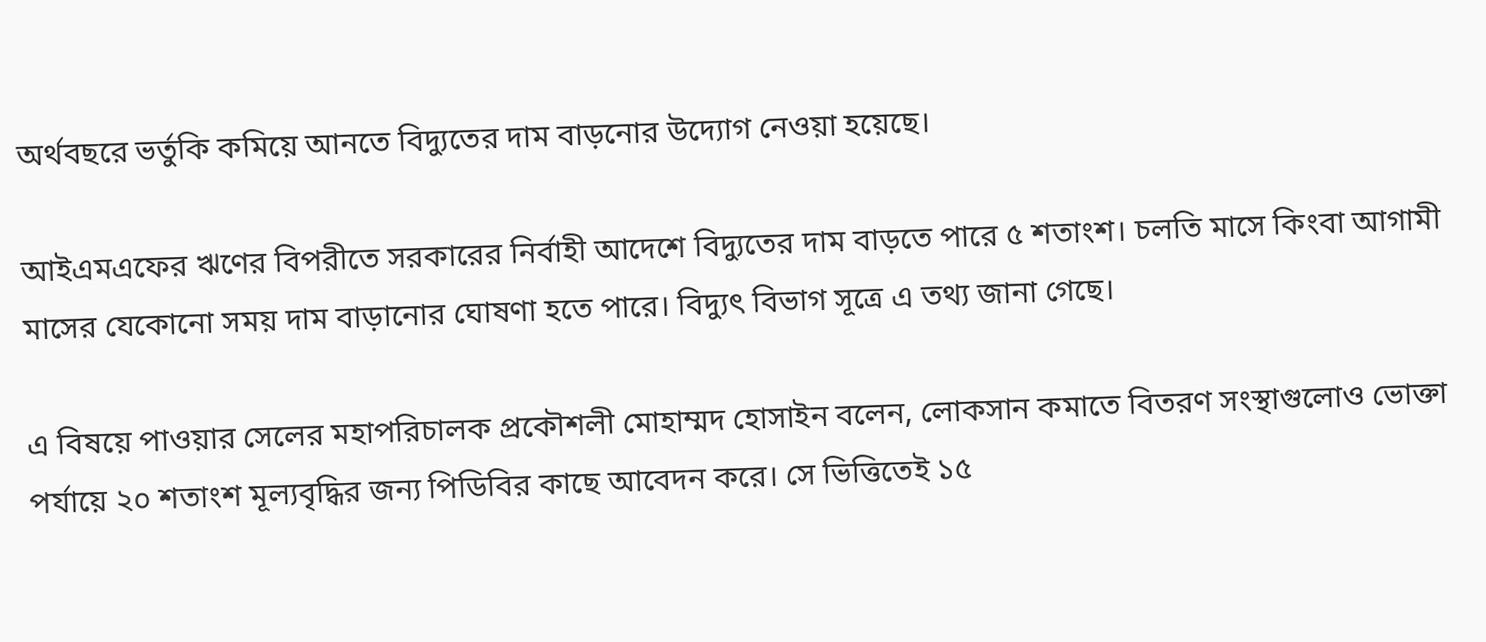অর্থবছরে ভর্তুকি কমিয়ে আনতে বিদ্যুতের দাম বাড়নোর উদ্যোগ নেওয়া হয়েছে।

আইএমএফের ঋণের বিপরীতে সরকারের নির্বাহী আদেশে বিদ্যুতের দাম বাড়তে পারে ৫ শতাংশ। চলতি মাসে কিংবা আগামী মাসের যেকোনো সময় দাম বাড়ানোর ঘোষণা হতে পারে। বিদ্যুৎ বিভাগ সূত্রে এ তথ্য জানা গেছে।

এ বিষয়ে পাওয়ার সেলের মহাপরিচালক প্রকৌশলী মোহাম্মদ হোসাইন বলেন, লোকসান কমাতে বিতরণ সংস্থাগুলোও ভোক্তা পর্যায়ে ২০ শতাংশ মূল্যবৃদ্ধির জন্য পিডিবির কাছে আবেদন করে। সে ভিত্তিতেই ১৫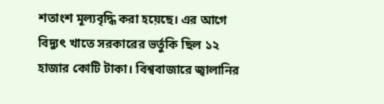শতাংশ মূল্যবৃদ্ধি করা হয়েছে। এর আগে বিদ্যুৎ খাতে সরকারের ভর্তুকি ছিল ১২ হাজার কোটি টাকা। বিশ্ববাজারে জ্বালানির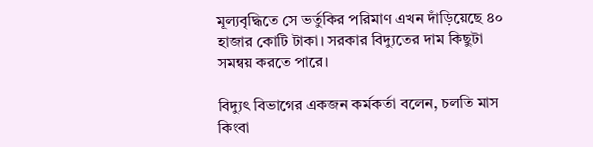মূল্যবৃদ্ধিতে সে ভর্তুকির পরিমাণ এখন দাঁড়িয়েছে ৪০ হাজার কোটি টাকা। সরকার বিদ্যুতের দাম কিছুটা সমন্বয় করতে পারে।

বিদ্যুৎ বিভাগের একজন কর্মকর্তা বলেন, চলতি মাস কিংবা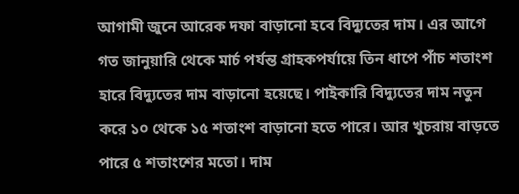আগামী জুনে আরেক দফা বাড়ানো হবে বিদ্যুতের দাম। এর আগে গত জানুয়ারি থেকে মার্চ পর্যন্ত গ্রাহকপর্যায়ে তিন ধাপে পাঁচ শতাংশ হারে বিদ্যুতের দাম বাড়ানো হয়েছে। পাইকারি বিদ্যুতের দাম নতুন করে ১০ থেকে ১৫ শতাংশ বাড়ানো হতে পারে। আর খুচরায় বাড়তে পারে ৫ শতাংশের মতো। দাম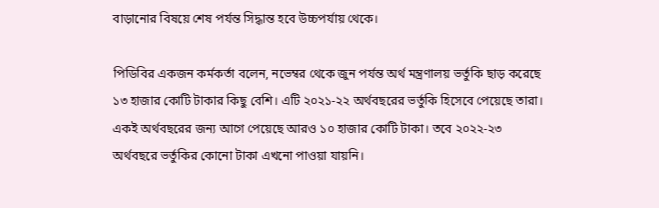বাড়ানোর বিষয়ে শেষ পর্যন্ত সিদ্ধান্ত হবে উচ্চপর্যায় থেকে।

পিডিবির একজন কর্মকর্তা বলেন, নভেম্বর থেকে জুন পর্যন্ত অর্থ মন্ত্রণালয় ভর্তুকি ছাড় করেছে ১৩ হাজার কোটি টাকার কিছু বেশি। এটি ২০২১-২২ অর্থবছরের ভর্তুকি হিসেবে পেয়েছে তারা। একই অর্থবছরের জন্য আগে পেয়েছে আরও ১০ হাজার কোটি টাকা। তবে ২০২২-২৩ অর্থবছরে ভর্তুকির কোনো টাকা এখনো পাওয়া যায়নি।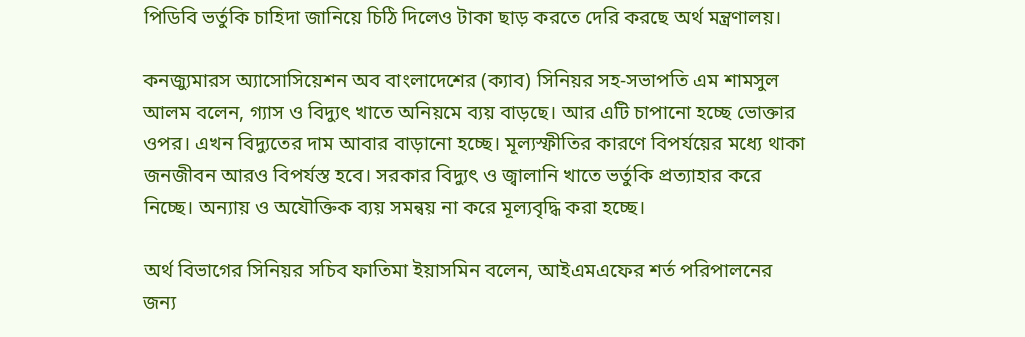পিডিবি ভর্তুকি চাহিদা জানিয়ে চিঠি দিলেও টাকা ছাড় করতে দেরি করছে অর্থ মন্ত্রণালয়।

কনজ্যুমারস অ্যাসোসিয়েশন অব বাংলাদেশের (ক্যাব) সিনিয়র সহ-সভাপতি এম শামসুল আলম বলেন, গ্যাস ও বিদ্যুৎ খাতে অনিয়মে ব্যয় বাড়ছে। আর এটি চাপানো হচ্ছে ভোক্তার ওপর। এখন বিদ্যুতের দাম আবার বাড়ানো হচ্ছে। মূল্যস্ফীতির কারণে বিপর্যয়ের মধ্যে থাকা জনজীবন আরও বিপর্যস্ত হবে। সরকার বিদ্যুৎ ও জ্বালানি খাতে ভর্তুকি প্রত্যাহার করে নিচ্ছে। অন্যায় ও অযৌক্তিক ব্যয় সমন্বয় না করে মূল্যবৃদ্ধি করা হচ্ছে।

অর্থ বিভাগের সিনিয়র সচিব ফাতিমা ইয়াসমিন বলেন, আইএমএফের শর্ত পরিপালনের জন্য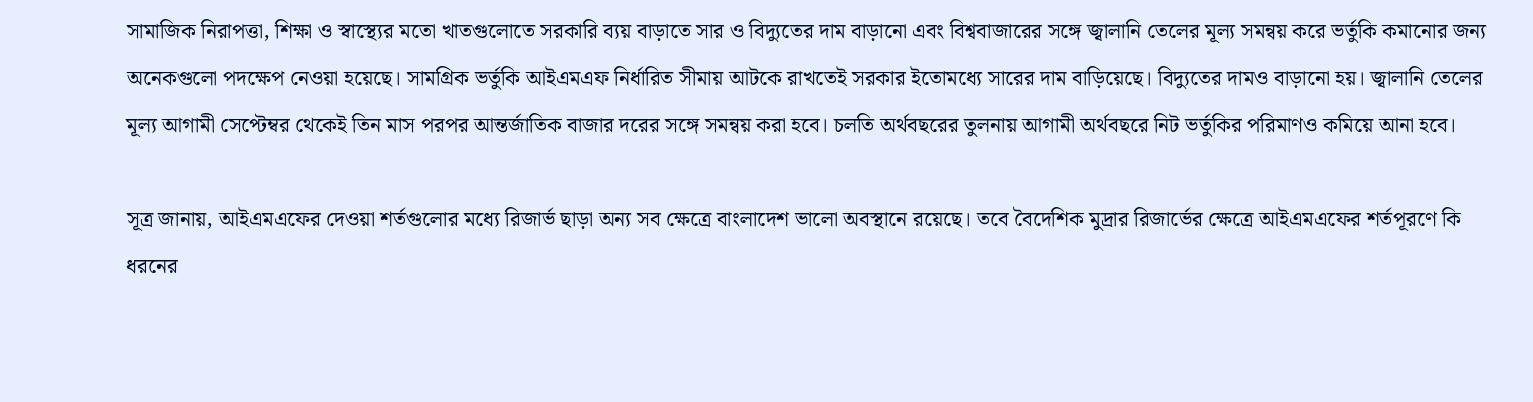সামাজিক নিরাপত্তা, শিক্ষা ও স্বাস্থ্যের মতো খাতগুলোতে সরকারি ব্যয় বাড়াতে সার ও বিদ্যুতের দাম বাড়ানো এবং বিশ্ববাজারের সঙ্গে জ্বালানি তেলের মূল্য সমন্বয় করে ভর্তুকি কমানোর জন্য অনেকগুলো পদক্ষেপ নেওয়া হয়েছে। সামগ্রিক ভর্তুকি আইএমএফ নির্ধারিত সীমায় আটকে রাখতেই সরকার ইতোমধ্যে সারের দাম বাড়িয়েছে। বিদ্যুতের দামও বাড়ানো হয়। জ্বালানি তেলের মূল্য আগামী সেপ্টেম্বর থেকেই তিন মাস পরপর আন্তর্জাতিক বাজার দরের সঙ্গে সমন্বয় করা হবে। চলতি অর্থবছরের তুলনায় আগামী অর্থবছরে নিট ভর্তুকির পরিমাণও কমিয়ে আনা হবে।

সূত্র জানায়, আইএমএফের দেওয়া শর্তগুলোর মধ্যে রিজার্ভ ছাড়া অন্য সব ক্ষেত্রে বাংলাদেশ ভালো অবস্থানে রয়েছে। তবে বৈদেশিক মুদ্রার রিজার্ভের ক্ষেত্রে আইএমএফের শর্তপূরণে কি ধরনের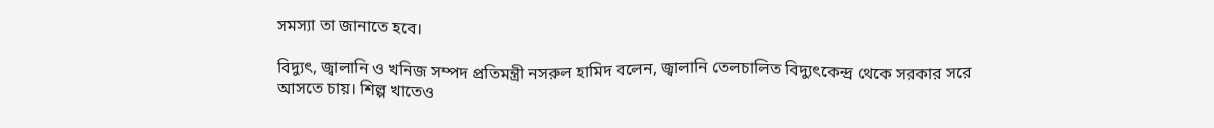সমস্যা তা জানাতে হবে।

বিদ্যুৎ, জ্বালানি ও খনিজ সম্পদ প্রতিমন্ত্রী নসরুল হামিদ বলেন, জ্বালানি তেলচালিত বিদ্যুৎকেন্দ্র থেকে সরকার সরে আসতে চায়। শিল্প খাতেও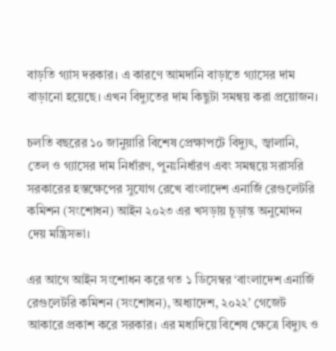বাড়তি গ্যাস দরকার। এ কারণে আমদানি বাড়াতে গ্যাসের দাম বাড়ানো হয়েছে। এখন বিদ্যুতের দাম কিছুটা সমন্বয় করা প্রয়োজন।

চলতি বছরের ১০ জানুয়ারি বিশেষ প্রেক্ষাপটে বিদ্যুৎ, জ্বালানি, তেল ও গ্যাসের দাম নির্ধারণ, পুনঃনির্ধারণ এবং সমন্বয়ে সরাসরি সরকারের হস্তক্ষেপের সুযোগ রেখে বাংলাদেশ এনার্জি রেগুলেটরি কমিশন (সংশোধন) আইন ২০২৩ এর খসড়ায় চূড়ান্ত অনুমোদন দেয় মন্ত্রিসভা।

এর আগে আইন সংশোধন করে গত ১ ডিসেম্বর ‘বাংলাদেশ এনার্জি রেগুলেটরি কমিশন (সংশোধন), অধ্যাদেশ, ২০২২’ গেজেট আকারে প্রকাশ করে সরকার। এর মধ্যদিয়ে বিশেষ ক্ষেত্রে বিদ্যুৎ ও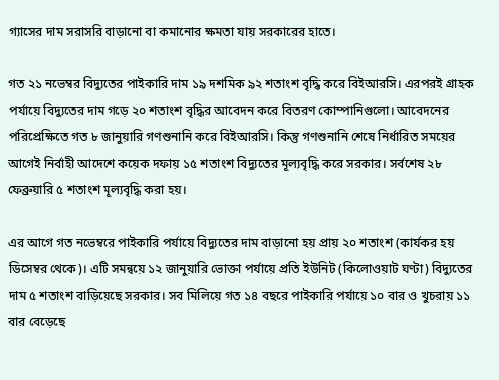গ্যাসের দাম সরাসরি বাড়ানো বা কমানোর ক্ষমতা যায় সরকারের হাতে।

গত ২১ নভেম্বর বিদ্যুতের পাইকারি দাম ১৯ দশমিক ৯২ শতাংশ বৃদ্ধি করে বিইআরসি। এরপরই গ্রাহক পর্যায়ে বিদ্যুতের দাম গড়ে ২০ শতাংশ বৃদ্ধির আবেদন করে বিতরণ কোম্পানিগুলো। আবেদনের পরিপ্রেক্ষিতে গত ৮ জানুয়ারি গণশুনানি করে বিইআরসি। কিন্তু গণশুনানি শেষে নির্ধারিত সময়ের আগেই নির্বাহী আদেশে কয়েক দফায় ১৫ শতাংশ বিদ্যুতের মূল্যবৃদ্ধি করে সরকার। সর্বশেষ ২৮ ফেব্রুয়ারি ৫ শতাংশ মূল্যবৃদ্ধি করা হয়।

এর আগে গত নভেম্বরে পাইকারি পর্যায়ে বিদ্যুতের দাম বাড়ানো হয় প্রায় ২০ শতাংশ (কার্যকর হয় ডিসেম্বর থেকে)। এটি সমন্বয়ে ১২ জানুয়ারি ভোক্তা পর্যায়ে প্রতি ইউনিট (কিলোওয়াট ঘণ্টা) বিদ্যুতের দাম ৫ শতাংশ বাড়িয়েছে সরকার। সব মিলিয়ে গত ১৪ বছরে পাইকারি পর্যায়ে ১০ বার ও খুচরায় ১১ বার বেড়েছে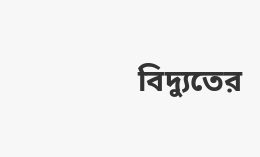বিদ্যুতের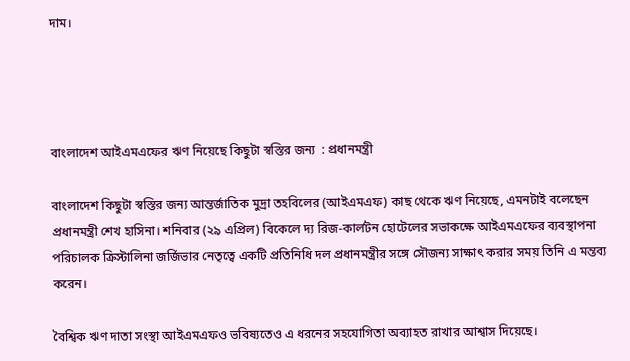দাম।




বাংলাদেশ আইএমএফের ঋণ নিয়েছে কিছুটা স্বস্তির জন্য  : প্রধানমন্ত্রী

বাংলাদেশ কিছুটা স্বস্তির জন্য আন্তর্জাতিক মুদ্রা তহবিলের (আইএমএফ) কাছ থেকে ঋণ নিয়েছে, এমনটাই বলেছেন প্রধানমন্ত্রী শেখ হাসিনা। শনিবার (২৯ এপ্রিল) বিকেলে দ্য রিজ-কার্লটন হোটেলের সভাকক্ষে আইএমএফের ব্যবস্থাপনা পরিচালক ক্রিস্টালিনা জর্জিভার নেতৃত্বে একটি প্রতিনিধি দল প্রধানমন্ত্রীর সঙ্গে সৌজন্য সাক্ষাৎ করার সময় তিনি এ মন্তব্য করেন।

বৈশ্বিক ঋণ দাতা সংস্থা আইএমএফও ভবিষ্যতেও এ ধরনের সহযোগিতা অব্যাহত রাখার আশ্বাস দিয়েছে।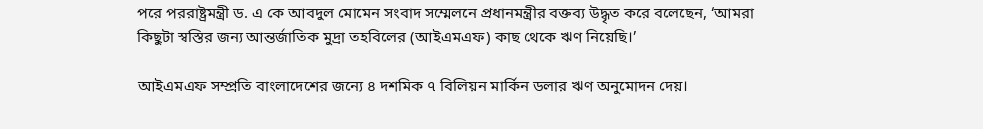পরে পররাষ্ট্রমন্ত্রী ড. এ কে আবদুল মোমেন সংবাদ সম্মেলনে প্রধানমন্ত্রীর বক্তব্য উদ্ধৃত করে বলেছেন, ‘আমরা কিছুটা স্বস্তির জন্য আন্তর্জাতিক মুদ্রা তহবিলের (আইএমএফ) কাছ থেকে ঋণ নিয়েছি।’

আইএমএফ সম্প্রতি বাংলাদেশের জন্যে ৪ দশমিক ৭ বিলিয়ন মার্কিন ডলার ঋণ অনুমোদন দেয়।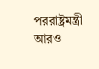পররাষ্ট্রমন্ত্রী আরও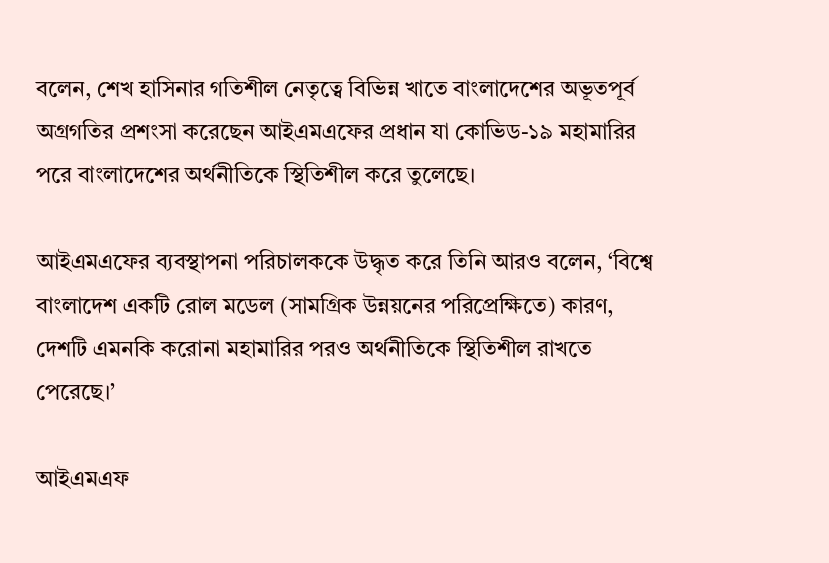বলেন, শেখ হাসিনার গতিশীল নেতৃত্বে বিভিন্ন খাতে বাংলাদেশের অভূতপূর্ব অগ্রগতির প্রশংসা করেছেন আইএমএফের প্রধান যা কোভিড-১৯ মহামারির পরে বাংলাদেশের অর্থনীতিকে স্থিতিশীল করে তুলেছে।

আইএমএফের ব্যবস্থাপনা পরিচালককে উদ্ধৃত করে তিনি আরও বলেন, ‘বিশ্বে বাংলাদেশ একটি রোল মডেল (সামগ্রিক উন্নয়নের পরিপ্রেক্ষিতে) কারণ, দেশটি এমনকি করোনা মহামারির পরও অর্থনীতিকে স্থিতিশীল রাখতে পেরেছে।’

আইএমএফ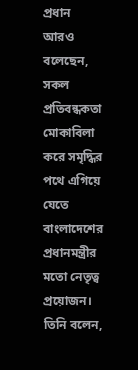প্রধান আরও বলেছেন, সকল প্রতিবন্ধকতা মোকাবিলা করে সমৃদ্ধির পথে এগিয়ে যেতে বাংলাদেশের প্রধানমন্ত্রীর মতো নেতৃত্ব প্রয়োজন। তিনি বলেন,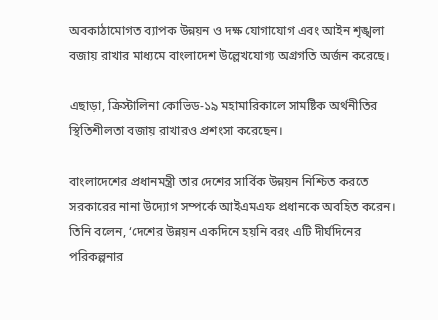অবকাঠামোগত ব্যাপক উন্নয়ন ও দক্ষ যোগাযোগ এবং আইন শৃঙ্খলা বজায় রাখার মাধ্যমে বাংলাদেশ উল্লেখযোগ্য অগ্রগতি অর্জন করেছে।

এছাড়া, ক্রিস্টালিনা কোভিড-১৯ মহামারিকালে সামষ্টিক অর্থনীতির স্থিতিশীলতা বজায় রাখারও প্রশংসা করেছেন।

বাংলাদেশের প্রধানমন্ত্রী তার দেশের সার্বিক উন্নয়ন নিশ্চিত করতে সরকারের নানা উদ্যোগ সম্পর্কে আইএমএফ প্রধানকে অবহিত করেন। তিনি বলেন, ‘দেশের উন্নয়ন একদিনে হয়নি বরং এটি দীর্ঘদিনের পরিকল্পনার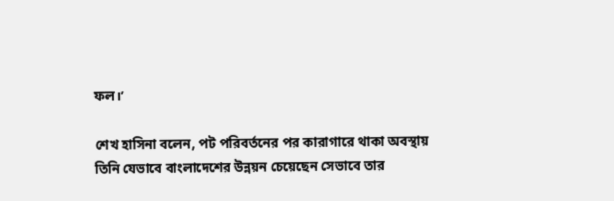ফল।’

শেখ হাসিনা বলেন, পট পরিবর্তনের পর কারাগারে থাকা অবস্থায় তিনি যেভাবে বাংলাদেশের উন্নয়ন চেয়েছেন সেভাবে তার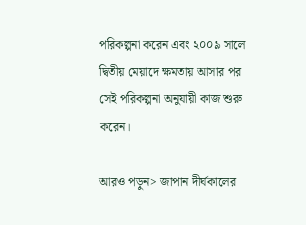পরিকল্পনা করেন এবং ২০০৯ সালে দ্বিতীয় মেয়াদে ক্ষমতায় আসার পর সেই পরিকল্পনা অনুযায়ী কাজ শুরু করেন।

আরও পড়ুন> জাপান দীর্ঘকালের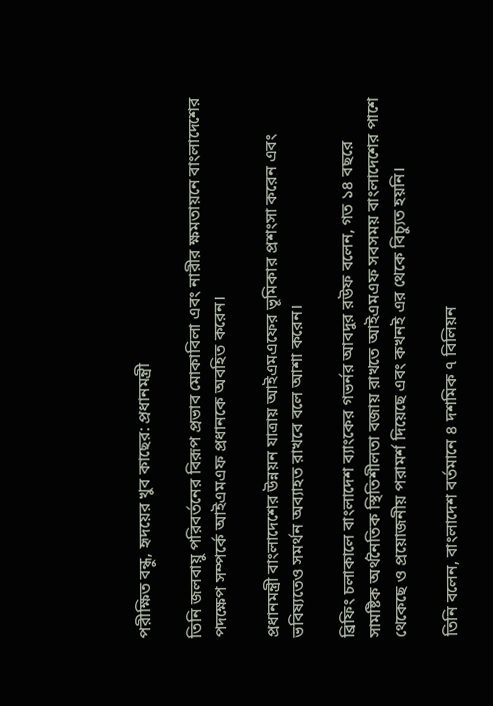পরীক্ষিত বন্ধু, হৃদয়ের খুব কাছের: প্রধানমন্ত্রী

তিনি জলবায়ু পরিবর্তনের বিরূপ প্রভাব মোকাবিলা এবং নারীর ক্ষমতায়নে বাংলাদেশের পদক্ষেপ সম্পর্কে আইএমএফ প্রধানকে অবহিত করেন।

প্রধানমন্ত্রী বাংলাদেশের উন্নয়ন যাত্রায় আইএমএফের ভূমিকার প্রশংসা করেন এবং ভবিষ্যতেও সমর্থন অব্যাহত রাখবে বলে আশা করেন।

ব্রিফিং চলাকালে বাংলাদেশ ব্যাংকের গভর্নর আবদুর রউফ বলেন, গত ১৪ বছরে সামষ্টিক অর্থনৈতিক স্থিতিশীলতা বজায় রাখতে আইএমএফ সবসময় বাংলাদেশের পাশে থেকেছে ও প্রয়োজনীয় পরামর্শ দিয়েছে এবং কখনই এর থেকে বিচ্যুত হয়নি।

তিনি বলেন, বাংলাদেশ বর্তমানে ৪ দশমিক ৭ বিলিয়ন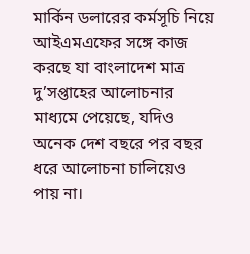মার্কিন ডলারের কর্মসূচি নিয়ে আইএমএফের সঙ্গে কাজ করছে যা বাংলাদেশ মাত্র দু’সপ্তাহের আলোচনার মাধ্যমে পেয়েছে, যদিও অনেক দেশ বছরে পর বছর ধরে আলোচনা চালিয়েও পায় না।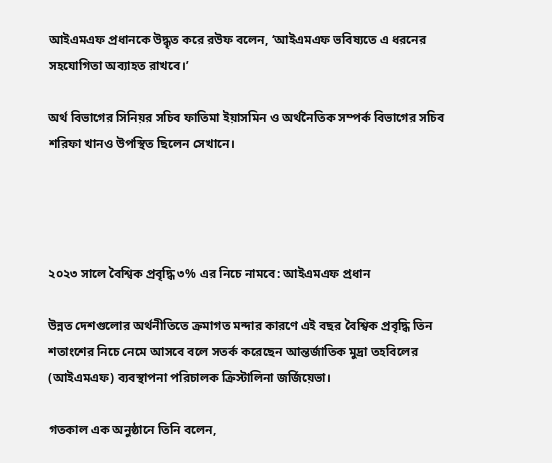আইএমএফ প্রধানকে উদ্ধৃত করে রউফ বলেন, ‘আইএমএফ ভবিষ্যতে এ ধরনের সহযোগিতা অব্যাহত রাখবে।’

অর্থ বিভাগের সিনিয়র সচিব ফাতিমা ইয়াসমিন ও অর্থনৈতিক সম্পর্ক বিভাগের সচিব শরিফা খানও উপস্থিত ছিলেন সেখানে।




২০২৩ সালে বৈশ্বিক প্রবৃদ্ধি ৩% এর নিচে নামবে: আইএমএফ প্রধান

উন্নত দেশগুলোর অর্থনীতিতে ক্রমাগত মন্দার কারণে এই বছর বৈশ্বিক প্রবৃদ্ধি তিন শতাংশের নিচে নেমে আসবে বলে সতর্ক করেছেন আন্তর্জাতিক মুদ্রা তহবিলের (আইএমএফ) ব্যবস্থাপনা পরিচালক ক্রিস্টালিনা জর্জিয়েভা।

গতকাল এক অনুষ্ঠানে তিনি বলেন,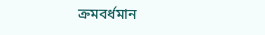ক্রমবর্ধমান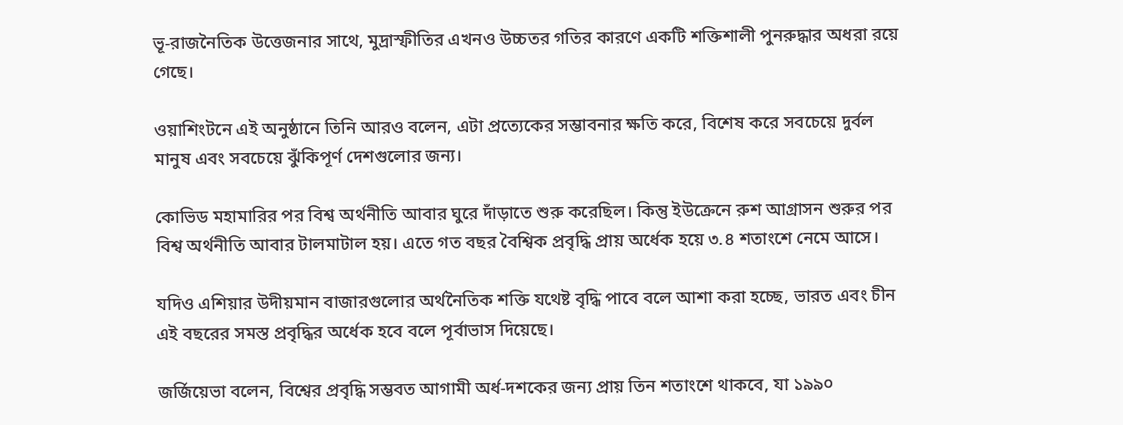ভূ-রাজনৈতিক উত্তেজনার সাথে, মুদ্রাস্ফীতির এখনও উচ্চতর গতির কারণে একটি শক্তিশালী পুনরুদ্ধার অধরা রয়ে গেছে।

ওয়াশিংটনে এই অনুষ্ঠানে তিনি আরও বলেন, এটা প্রত্যেকের সম্ভাবনার ক্ষতি করে, বিশেষ করে সবচেয়ে দুর্বল মানুষ এবং সবচেয়ে ঝুঁকিপূর্ণ দেশগুলোর জন্য।

কোভিড মহামারির পর বিশ্ব অর্থনীতি আবার ঘুরে দাঁড়াতে শুরু করেছিল। কিন্তু ইউক্রেনে রুশ আগ্রাসন শুরুর পর বিশ্ব অর্থনীতি আবার টালমাটাল হয়। এতে গত বছর বৈশ্বিক প্রবৃদ্ধি প্রায় অর্ধেক হয়ে ৩.৪ শতাংশে নেমে আসে।

যদিও এশিয়ার উদীয়মান বাজারগুলোর অর্থনৈতিক শক্তি যথেষ্ট বৃদ্ধি পাবে বলে আশা করা হচ্ছে, ভারত এবং চীন এই বছরের সমস্ত প্রবৃদ্ধির অর্ধেক হবে বলে পূর্বাভাস দিয়েছে।

জর্জিয়েভা বলেন, বিশ্বের প্রবৃদ্ধি সম্ভবত আগামী অর্ধ-দশকের জন্য প্রায় তিন শতাংশে থাকবে, যা ১৯৯০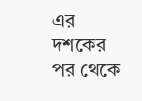এর দশকের পর থেকে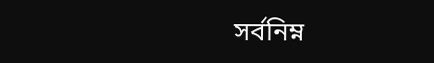সর্বনিম্ন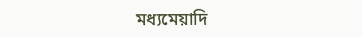মধ্যমেয়াদি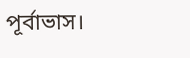পূর্বাভাস।